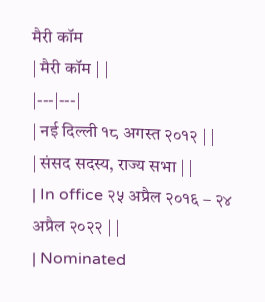मैरी कॉम
| मैरी कॉम | |
|---|---|
| नई दिल्ली १८ अगस्त २०१२ | |
| संसद सदस्य, राज्य सभा | |
| In office २५ अप्रैल २०१६ – २४ अप्रैल २०२२ | |
| Nominated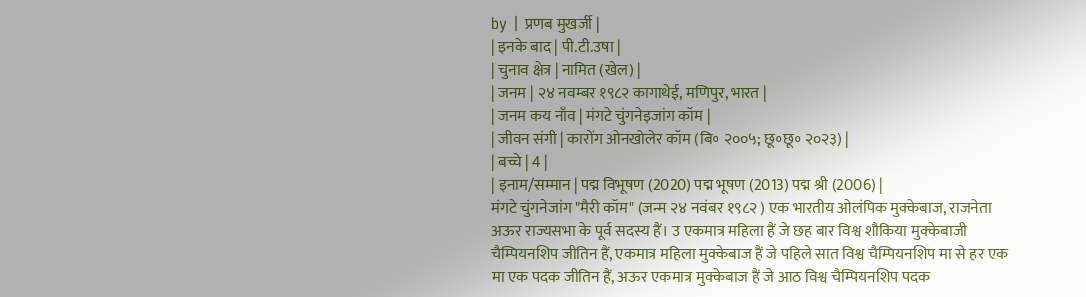by | प्रणब मुखर्जी |
| इनके बाद | पी.टी.उषा |
| चुनाव क्षेत्र | नामित (खेल) |
| जनम | २४ नवम्बर १९८२ कागाथेई, मणिपुर, भारत |
| जनम कय नाँव | मंगटे चुंगनेइजांग कॉम |
| जीवन संगी | कारोंग ओनखोलेर कॉम (बि॰ २००५; छू॰छू॰ २०२३) |
| बच्चे | 4 |
| इनाम/सम्मान | पद्म विभूषण (2020) पद्म भूषण (2013) पद्म श्री (2006) |
मंगटे चुंगनेजांग "मैरी कॉम" (जन्म २४ नवंबर १९८२ ) एक भारतीय ओलंपिक मुक्केबाज, राजनेता अऊर राज्यसभा के पूर्व सदस्य हैं। उ एकमात्र महिला हैं जे छह बार विश्व शौकिया मुक्केबाजी चैम्पियनशिप जीतिन हैं, एकमात्र महिला मुक्केबाज हैं जे पहिले सात विश्व चैम्पियनशिप मा से हर एक मा एक पदक जीतिन हैं, अऊर एकमात्र मुक्केबाज हैं जे आठ विश्व चैम्पियनशिप पदक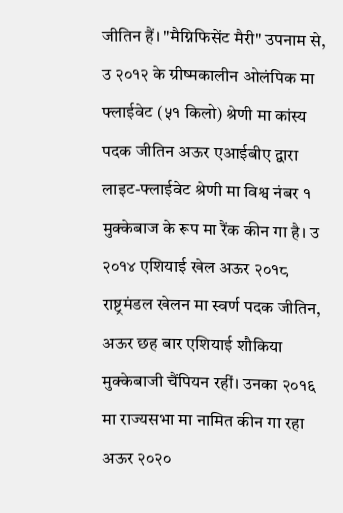जीतिन हैं। "मैग्निफिसेंट मैरी" उपनाम से, उ २०१२ के ग्रीष्मकालीन ओलंपिक मा फ्लाईवेट (५१ किलो) श्रेणी मा कांस्य पदक जीतिन अऊर एआईबीए द्वारा लाइट-फ्लाईवेट श्रेणी मा विश्व नंबर १ मुक्केबाज के रूप मा रैंक कीन गा है। उ २०१४ एशियाई खेल अऊर २०१८ राष्ट्रमंडल खेलन मा स्वर्ण पदक जीतिन, अऊर छह बार एशियाई शौकिया मुक्केबाजी चैंपियन रहीं। उनका २०१६ मा राज्यसभा मा नामित कीन गा रहा अऊर २०२०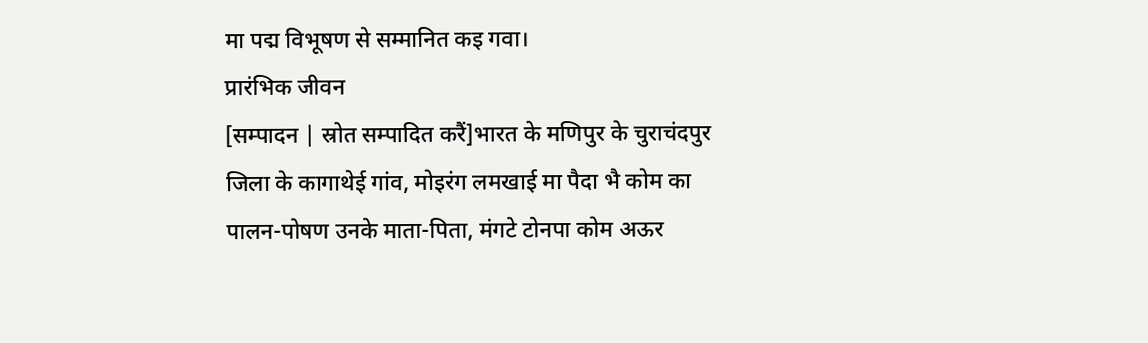मा पद्म विभूषण से सम्मानित कइ गवा।
प्रारंभिक जीवन
[सम्पादन | स्रोत सम्पादित करैं]भारत के मणिपुर के चुराचंदपुर जिला के कागाथेई गांव, मोइरंग लमखाई मा पैदा भै कोम का पालन-पोषण उनके माता-पिता, मंगटे टोनपा कोम अऊर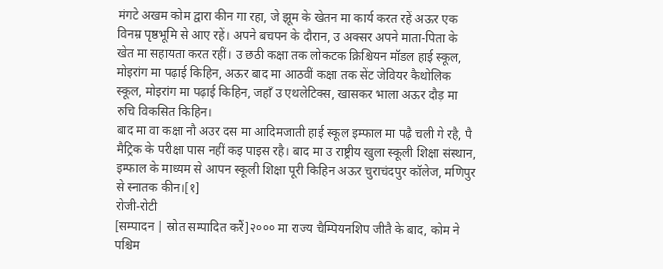मंगटे अखम कोम द्वारा कीन गा रहा, जे झूम के खेतन मा कार्य करत रहें अऊर एक विनम्र पृष्ठभूमि से आए रहें। अपने बचपन के दौरान, उ अक्सर अपने माता-पिता के खेत मा सहायता करत रहीं। उ छठी कक्षा तक लोकटक क्रिश्चियन मॉडल हाई स्कूल, मोइरांग मा पढ़ाई किहिन, अऊर बाद मा आठवीं कक्षा तक सेंट जेवियर कैथोलिक स्कूल, मोइरांग मा पढ़ाई किहिन, जहाँ उ एथलेटिक्स, खासकर भाला अऊर दौड़ मा रुचि विकसित किहिन।
बाद मा वा कक्षा नौ अउर दस मा आदिमजाती हाई स्कूल इम्फाल मा पढ़ै चली गे रहै, पै मैट्रिक के परीक्षा पास नहीं कइ पाइस रहै। बाद मा उ राष्ट्रीय खुला स्कूली शिक्षा संस्थान, इम्फाल के माध्यम से आपन स्कूली शिक्षा पूरी किहिन अऊर चुराचंदपुर कॉलेज, मणिपुर से स्नातक कीन।[१]
रोजी-रोटी
[सम्पादन | स्रोत सम्पादित करैं]२००० मा राज्य चैम्पियनशिप जीतै के बाद, कोम ने पश्चिम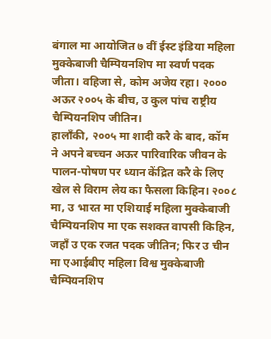बंगाल मा आयोजित ७ वीं ईस्ट इंडिया महिला मुक्केबाजी चैम्पियनशिप मा स्वर्ण पदक जीता। वहिजा से, कोम अजेय रहा। २००० अऊर २००५ के बीच, उ कुल पांच राष्ट्रीय चैम्पियनशिप जीतिन।
हालाँकी, २००५ मा शादी करै के बाद, कॉम ने अपने बच्चन अऊर पारिवारिक जीवन के पालन-पोषण पर ध्यान केंद्रित करै के लिए खेल से विराम लेय का फैसला किहिन। २००८ मा, उ भारत मा एशियाई महिला मुक्केबाजी चैम्पियनशिप मा एक सशक्त वापसी किहिन, जहाँ उ एक रजत पदक जीतिन; फिर उ चीन मा एआईबीए महिला विश्व मुक्केबाजी चैम्पियनशिप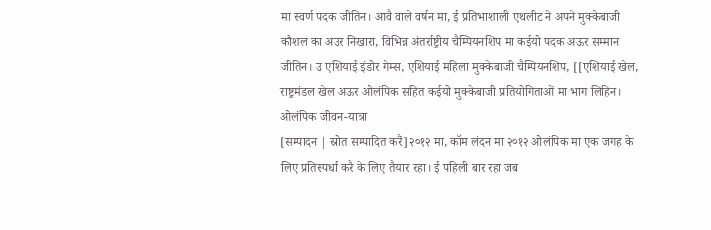मा स्वर्ण पदक जीतिन। आवै वाले वर्षन मा, ई प्रतिभाशाली एथलीट ने अपने मुक्केबाजी कौशल का अउर निखारा, विभिन्न अंतर्राष्ट्रीय चैम्पियनशिप मा कईयो पदक अऊर सम्मान जीतिन। उ एशियाई इंडोर गेम्स, एशियाई महिला मुक्केबाजी चैम्पियनशिप, [[एशियाई खेल, राष्ट्रमंडल खेल अऊर ओलंपिक सहित कईयो मुक्केबाजी प्रतियोगिताओं मा भाग लिहिन।
ओलंपिक जीवन-यात्रा
[सम्पादन | स्रोत सम्पादित करैं]२०१२ मा, कॉम लंदन मा २०१२ ओलंपिक मा एक जगह के लिए प्रतिस्पर्धा करै के लिए तैयार रहा। ई पहिली बार रहा जब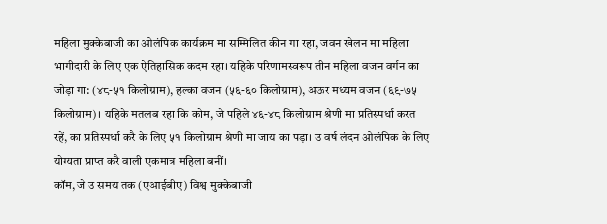महिला मुक्केबाजी का ओलंपिक कार्यक्रम मा सम्मिलित कीन गा रहा, जवन खेलन मा महिला भागीदारी के लिए एक ऐतिहासिक कदम रहा। यहिके परिणामस्वरूप तीन महिला वजन वर्गन का जोड़ा गा: (४८-५१ किलोग्राम), हल्का वजन (५६-६० किलोग्राम), अऊर मध्यम वजन (६९-७५ किलोग्राम)। यहिके मतलब रहा कि कोम, जे पहिले ४६-४८ किलोग्राम श्रेणी मा प्रतिस्पर्धा करत रहें, का प्रतिस्पर्धा करै के लिए ५१ किलोग्राम श्रेणी मा जाय का पड़ा। उ वर्ष लंदन ओलंपिक के लिए योग्यता प्राप्त करै वाली एकमात्र महिला बनीं।
कॉम, जे उ समय तक (एआईबीए) विश्व मुक्केबाजी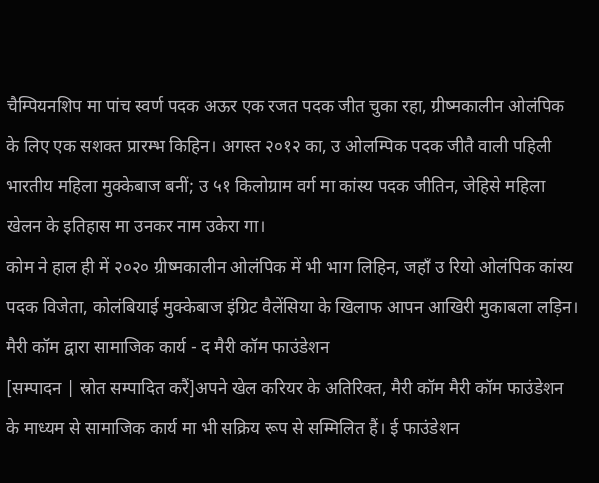चैम्पियनशिप मा पांच स्वर्ण पदक अऊर एक रजत पदक जीत चुका रहा, ग्रीष्मकालीन ओलंपिक के लिए एक सशक्त प्रारम्भ किहिन। अगस्त २०१२ का, उ ओलम्पिक पदक जीतै वाली पहिली भारतीय महिला मुक्केबाज बनीं; उ ५१ किलोग्राम वर्ग मा कांस्य पदक जीतिन, जेहिसे महिला खेलन के इतिहास मा उनकर नाम उकेरा गा।
कोम ने हाल ही में २०२० ग्रीष्मकालीन ओलंपिक में भी भाग लिहिन, जहाँ उ रियो ओलंपिक कांस्य पदक विजेता, कोलंबियाई मुक्केबाज इंग्रिट वैलेंसिया के खिलाफ आपन आखिरी मुकाबला लड़िन।
मैरी कॉम द्वारा सामाजिक कार्य - द मैरी कॉम फाउंडेशन
[सम्पादन | स्रोत सम्पादित करैं]अपने खेल करियर के अतिरिक्त, मैरी कॉम मैरी कॉम फाउंडेशन के माध्यम से सामाजिक कार्य मा भी सक्रिय रूप से सम्मिलित हैं। ई फाउंडेशन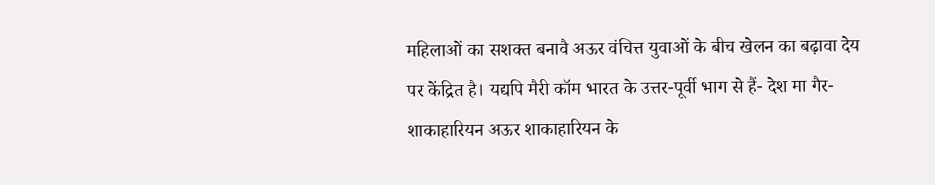महिलाओं का सशक्त बनावै अऊर वंचित्त युवाओं के बीच खेलन का बढ़ावा देय पर केंद्रित है। यद्यपि मैरी कॉम भारत के उत्तर-पूर्वी भाग से हैं- देश मा गैर-शाकाहारियन अऊर शाकाहारियन के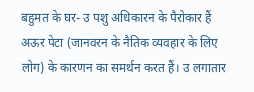बहुमत के घर- उ पशु अधिकारन के पैरोकार हैं अऊर पेटा (जानवरन के नैतिक व्यवहार के लिए लोग) के कारणन का समर्थन करत हैं। उ लगातार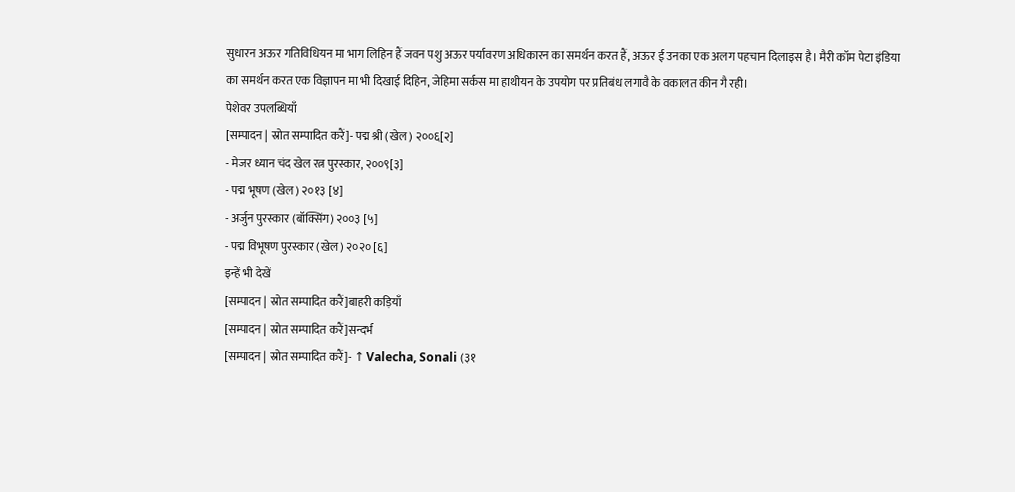सुधारन अऊर गतिविधियन मा भाग लिहिन हैं जवन पशु अऊर पर्यावरण अधिकारन का समर्थन करत हैं, अऊर ई उनका एक अलग पहचान दिलाइस है। मैरी कॉम पेटा इंडिया का समर्थन करत एक विज्ञापन मा भी दिखाई दिहिन, जेहिमा सर्कस मा हाथीयन के उपयोग पर प्रतिबंध लगावै के वकालत कीन गै रही।
पेशेवर उपलब्धियाँ
[सम्पादन | स्रोत सम्पादित करैं]- पद्म श्री (खेल) २००६[२]
- मेजर ध्यान चंद खेल रत्न पुरस्कार, २००९[३]
- पद्म भूषण (खेल) २०१३ [४]
- अर्जुन पुरस्कार (बॉक्सिंग) २००३ [५]
- पद्म विभूषण पुरस्कार (खेल) २०२० [६]
इन्हें भी देखें
[सम्पादन | स्रोत सम्पादित करैं]बाहरी कड़ियाँ
[सम्पादन | स्रोत सम्पादित करैं]सन्दर्भ
[सम्पादन | स्रोत सम्पादित करैं]- ↑ Valecha, Sonali (३१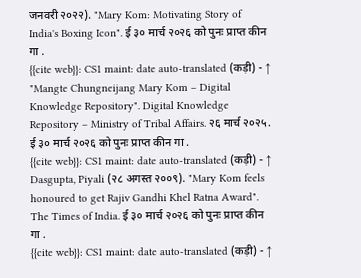जनवरी २०२२). "Mary Kom: Motivating Story of India's Boxing Icon". ई ३० मार्च २०२६ को पुनः प्राप्त कीन गा .
{{cite web}}: CS1 maint: date auto-translated (कड़ी) - ↑ "Mangte Chungneijang Mary Kom – Digital Knowledge Repository". Digital Knowledge Repository – Ministry of Tribal Affairs. २६ मार्च २०२५. ई ३० मार्च २०२६ को पुनः प्राप्त कीन गा .
{{cite web}}: CS1 maint: date auto-translated (कड़ी) - ↑ Dasgupta, Piyali (२८ अगस्त २००९). "Mary Kom feels honoured to get Rajiv Gandhi Khel Ratna Award". The Times of India. ई ३० मार्च २०२६ को पुनः प्राप्त कीन गा .
{{cite web}}: CS1 maint: date auto-translated (कड़ी) - ↑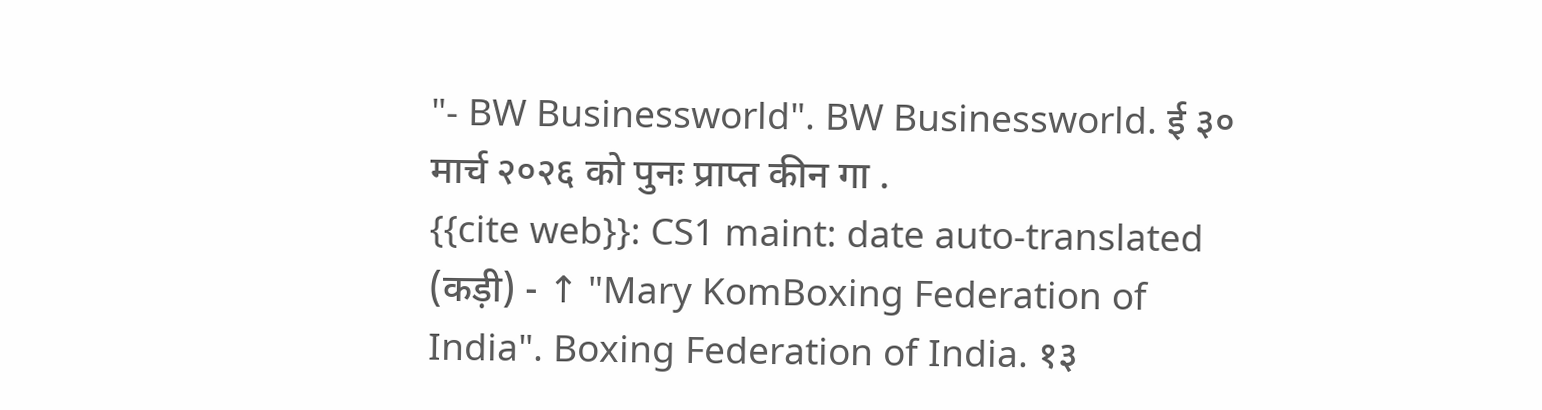"- BW Businessworld". BW Businessworld. ई ३० मार्च २०२६ को पुनः प्राप्त कीन गा .
{{cite web}}: CS1 maint: date auto-translated (कड़ी) - ↑ "Mary KomBoxing Federation of India". Boxing Federation of India. १३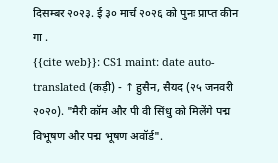दिसम्बर २०२३. ई ३० मार्च २०२६ को पुनः प्राप्त कीन गा .
{{cite web}}: CS1 maint: date auto-translated (कड़ी) - ↑ हुसैन, सैयद (२५ जनवरी २०२०). "मैरी कॉम और पी वी सिंधु को मिलेंगे पद्म विभूषण और पद्म भूषण अवॉर्ड".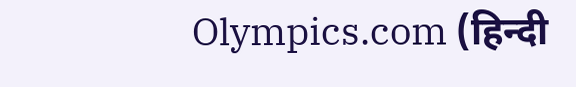Olympics.com (हिन्दी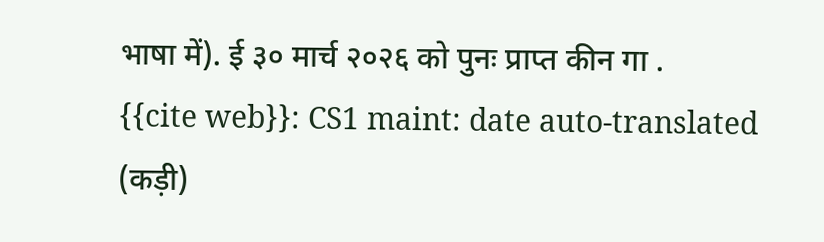भाषा में). ई ३० मार्च २०२६ को पुनः प्राप्त कीन गा .
{{cite web}}: CS1 maint: date auto-translated (कड़ी)